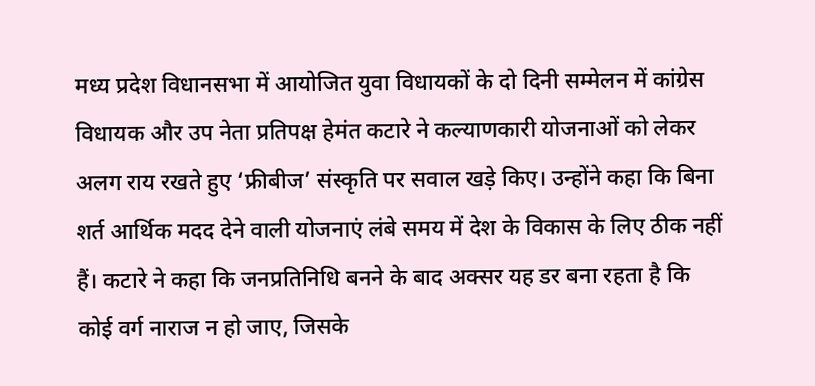मध्य प्रदेश विधानसभा में आयोजित युवा विधायकों के दो दिनी सम्मेलन में कांग्रेस विधायक और उप नेता प्रतिपक्ष हेमंत कटारे ने कल्याणकारी योजनाओं को लेकर अलग राय रखते हुए ‘फ्रीबीज’ संस्कृति पर सवाल खड़े किए। उन्होंने कहा कि बिना शर्त आर्थिक मदद देने वाली योजनाएं लंबे समय में देश के विकास के लिए ठीक नहीं हैं। कटारे ने कहा कि जनप्रतिनिधि बनने के बाद अक्सर यह डर बना रहता है कि कोई वर्ग नाराज न हो जाए, जिसके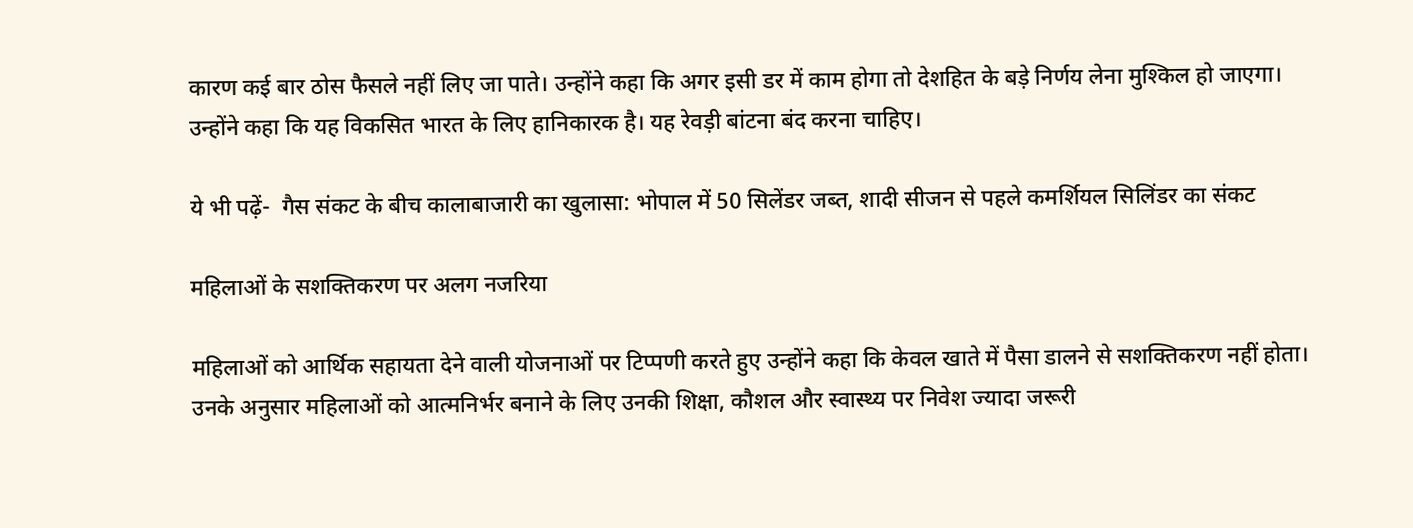कारण कई बार ठोस फैसले नहीं लिए जा पाते। उन्होंने कहा कि अगर इसी डर में काम होगा तो देशहित के बड़े निर्णय लेना मुश्किल हो जाएगा। उन्होंने कहा कि यह विकसित भारत के लिए हानिकारक है। यह रेवड़ी बांटना बंद करना चाहिए।

ये भी पढ़ें-  गैस संकट के बीच कालाबाजारी का खुलासा: भोपाल में 50 सिलेंडर जब्त, शादी सीजन से पहले कमर्शियल सिलिंडर का संकट

महिलाओं के सशक्तिकरण पर अलग नजरिया

महिलाओं को आर्थिक सहायता देने वाली योजनाओं पर टिप्पणी करते हुए उन्होंने कहा कि केवल खाते में पैसा डालने से सशक्तिकरण नहीं होता। उनके अनुसार महिलाओं को आत्मनिर्भर बनाने के लिए उनकी शिक्षा, कौशल और स्वास्थ्य पर निवेश ज्यादा जरूरी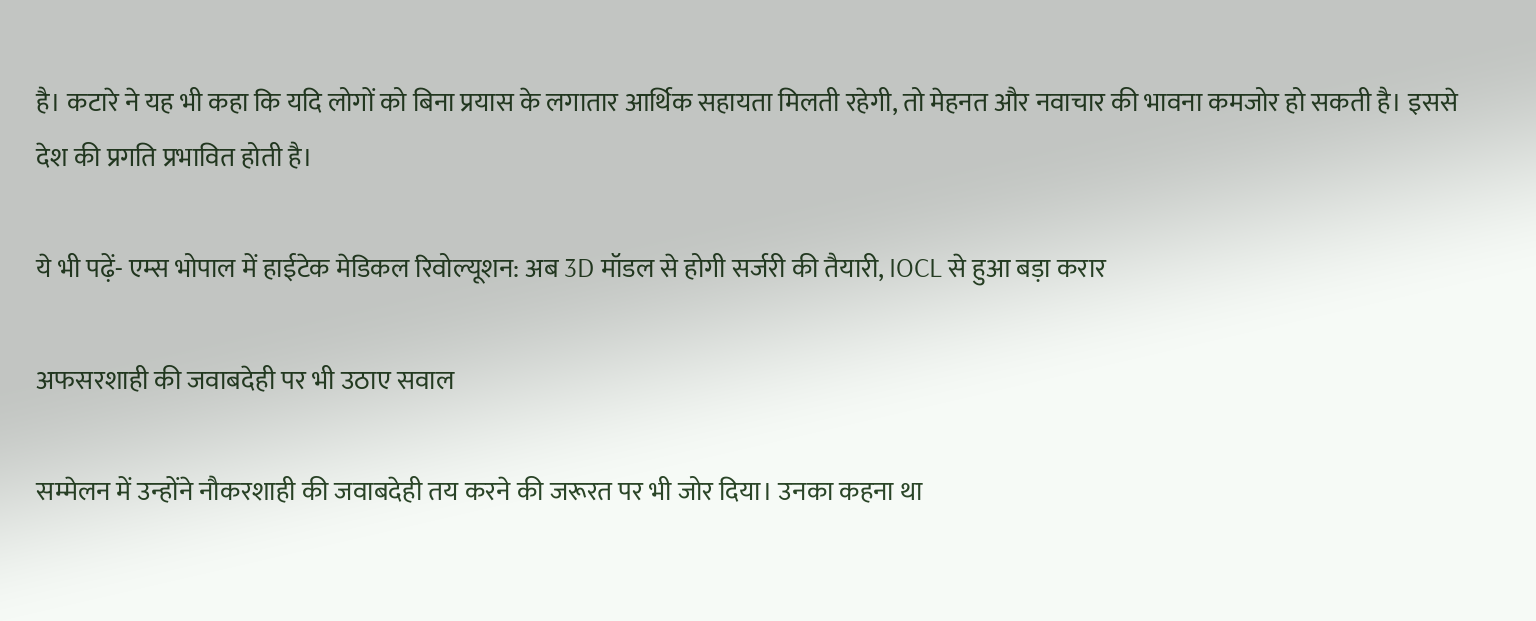है। कटारे ने यह भी कहा कि यदि लोगों को बिना प्रयास के लगातार आर्थिक सहायता मिलती रहेगी, तो मेहनत और नवाचार की भावना कमजोर हो सकती है। इससे देश की प्रगति प्रभावित होती है।

ये भी पढ़ें- एम्स भोपाल में हाईटेक मेडिकल रिवोल्यूशन: अब 3D मॉडल से होगी सर्जरी की तैयारी, IOCL से हुआ बड़ा करार

अफसरशाही की जवाबदेही पर भी उठाए सवाल

सम्मेलन में उन्होंने नौकरशाही की जवाबदेही तय करने की जरूरत पर भी जोर दिया। उनका कहना था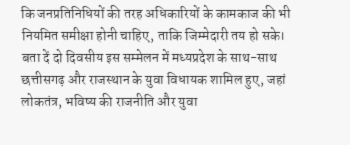कि जनप्रतिनिधियों की तरह अधिकारियों के कामकाज की भी नियमित समीक्षा होनी चाहिए, ताकि जिम्मेदारी तय हो सके। बता दें दो दिवसीय इस सम्मेलन में मध्यप्रदेश के साथ-साथ छत्तीसगढ़ और राजस्थान के युवा विधायक शामिल हुए, जहां लोकतंत्र, भविष्य की राजनीति और युवा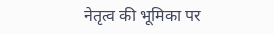नेतृत्व की भूमिका पर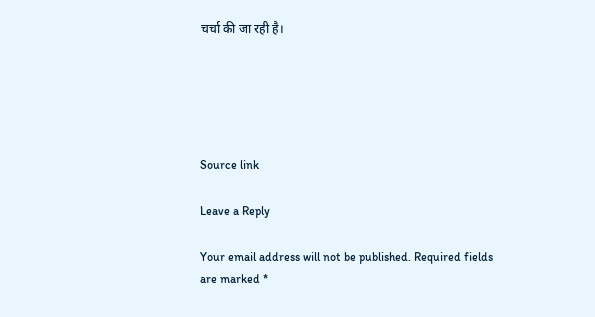चर्चा की जा रही है।





Source link

Leave a Reply

Your email address will not be published. Required fields are marked *